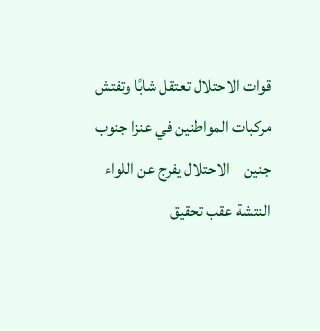قوات الاحتلال تعتقل شابًا وتفتش مركبات المواطنين في عنزا جنوب جنين    الاحتلال يفرج عن اللواء النتشة عقب تحقيق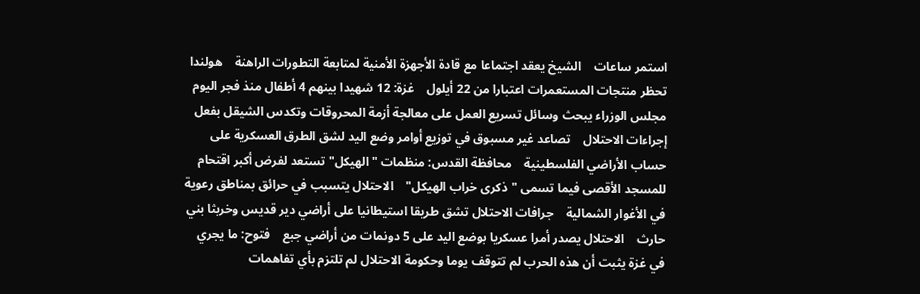استمر ساعات    الشيخ يعقد اجتماعا مع قادة الأجهزة الأمنية لمتابعة التطورات الراهنة    هولندا تحظر منتجات المستعمرات اعتبارا من 22 أيلول    غزة: 12 شهيدا بينهم 4 أطفال منذ فجر اليوم    مجلس الوزراء يبحث وسائل تسريع العمل على معالجة أزمة المحروقات وتكدس الشيقل بفعل إجراءات الاحتلال    تصاعد غير مسبوق في توزيع أوامر وضع اليد لشق الطرق العسكرية على حساب الأراضي الفلسطينية    محافظة القدس: منظمات "الهيكل" تستعد لفرض أكبر اقتحام للمسجد الأقصى فيما تسمى "ذكرى خراب الهيكل"    الاحتلال يتسبب في حرائق بمناطق رعوية في الأغوار الشمالية    جرافات الاحتلال تشق طريقا استيطانيا على أراضي دير قديس وخربثا بني حارث    الاحتلال يصدر أمرا عسكريا بوضع اليد على 5 دونمات من أراضي جبع    فتوح: ما يجري في غزة يثبت أن هذه الحرب لم تتوقف يوما وحكومة الاحتلال لم تلتزم بأي تفاهمات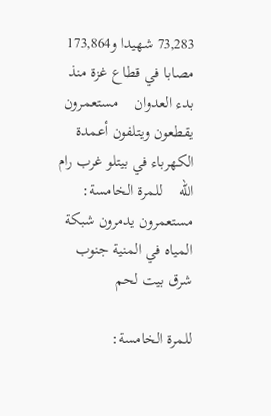73,283 شهيدا و173,864 مصابا في قطاع غزة منذ بدء العدوان    مستعمرون يقطعون ويتلفون أعمدة الكهرباء في بيتلو غرب رام الله    للمرة الخامسة: مستعمرون يدمرون شبكة المياه في المنية جنوب شرق بيت لحم

للمرة الخامسة: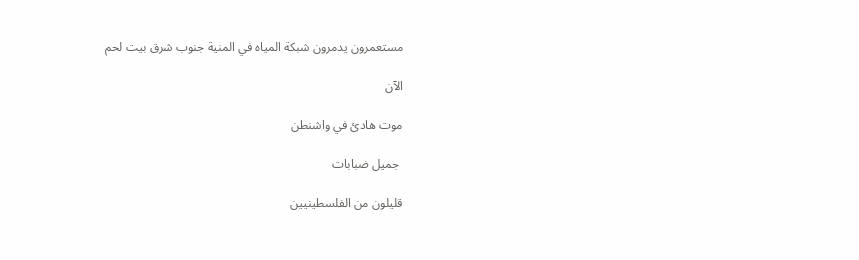مستعمرون يدمرون شبكة المياه في المنية جنوب شرق بيت لحم

الآن

موت هادئ في واشنطن

 جميل ضبابات

قليلون من الفلسطينيين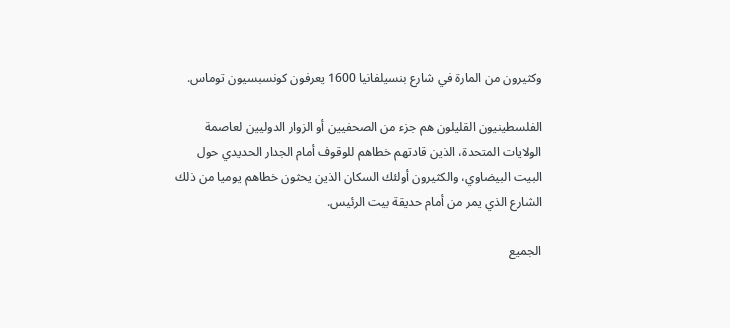وكثيرون من المارة في شارع بنسيلفانيا 1600 يعرفون كونسبسيون توماس.

الفلسطينيون القليلون هم جزء من الصحفيين أو الزوار الدوليين لعاصمة الولايات المتحدة، الذين قادتهم خطاهم للوقوف أمام الجدار الحديدي حول البيت البيضاوي، والكثيرون أولئك السكان الذين يحثون خطاهم يوميا من ذلك الشارع الذي يمر من أمام حديقة بيت الرئيس.

الجميع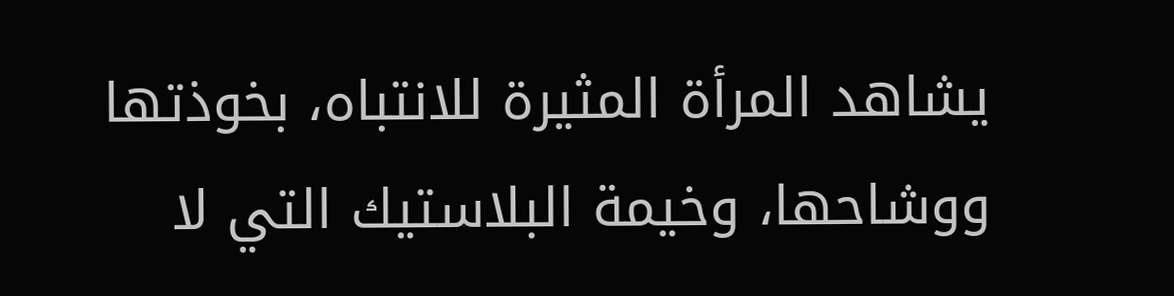يشاهد المرأة المثيرة للانتباه، بخوذتها ووشاحها، وخيمة البلاستيك التي لا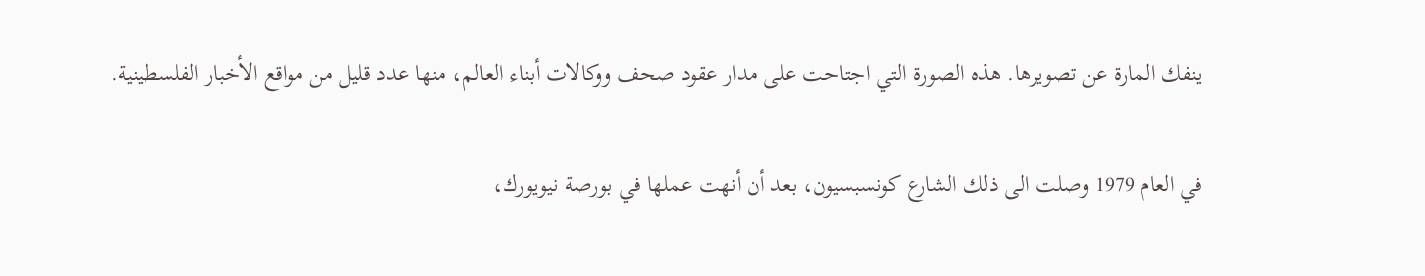ينفك المارة عن تصويرها. هذه الصورة التي اجتاحت على مدار عقود صحف ووكالات أبناء العالم، منها عدد قليل من مواقع الأخبار الفلسطينية.

في العام 1979 وصلت الى ذلك الشارع كونسبسيون، بعد أن أنهت عملها في بورصة نيويورك،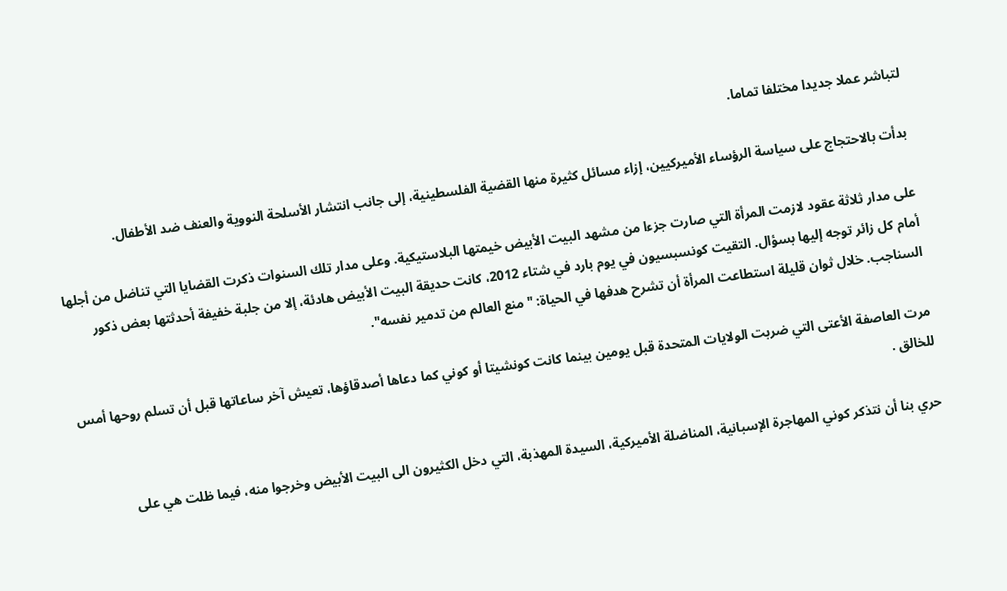لتباشر عملا جديدا مختلفا تماما.

بدأت بالاحتجاج على سياسة الرؤساء الأميركيين، إزاء مسائل كثيرة منها القضية الفلسطينية، إلى جانب انتشار الأسلحة النووية والعنف ضد الأطفال.

على مدار ثلاثة عقود لازمت المرأة التي صارت جزءا من مشهد البيت الأبيض خيمتها البلاستيكية. وعلى مدار تلك السنوات ذكرت القضايا التي تناضل من أجلها أمام كل زائر توجه إليها بسؤال. التقيت كونسبسيون في يوم بارد في شتاء 2012، كانت حديقة البيت الأبيض هادئة، إلا من جلبة خفيفة أحدثتها بعض ذكور السناجب. خلال ثوان قليلة استطاعت المرأة أن تشرح هدفها في الحياة: "منع العالم من تدمير نفسه".

مرت العاصفة الأعتى التي ضربت الولايات المتحدة قبل يومين بينما كانت كونشيتا أو كوني كما دعاها أصدقاؤها، تعيش آخر ساعاتها قبل أن تسلم روحها أمس للخالق .

حري بنا أن نتذكر كوني المهاجرة الإسبانية، المناضلة الأميركية، السيدة المهذبة، التي دخل الكثيرون الى البيت الأبيض وخرجوا منه، فيما ظلت هي على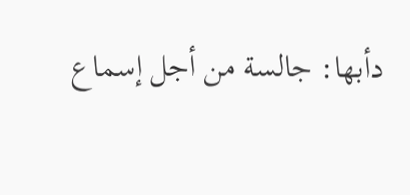دأبها: جالسة من أجل إسماع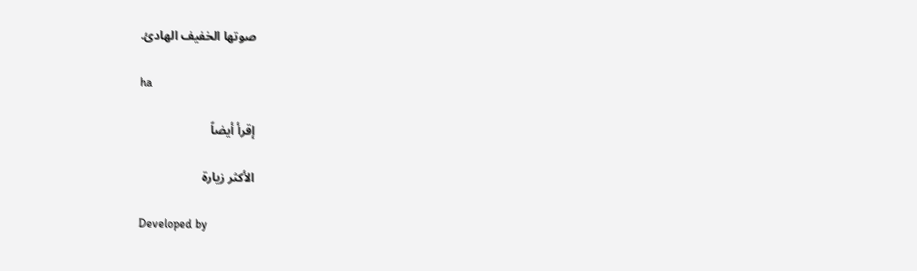صوتها الخفيف الهادئ.

ha

إقرأ أيضاً

الأكثر زيارة

Developed by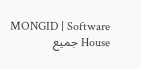MONGID | Software House جميع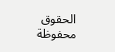الحقوق محفوظة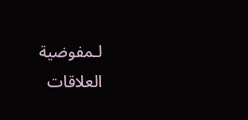لـمفوضية العلاقات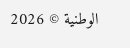الوطنية © 2026